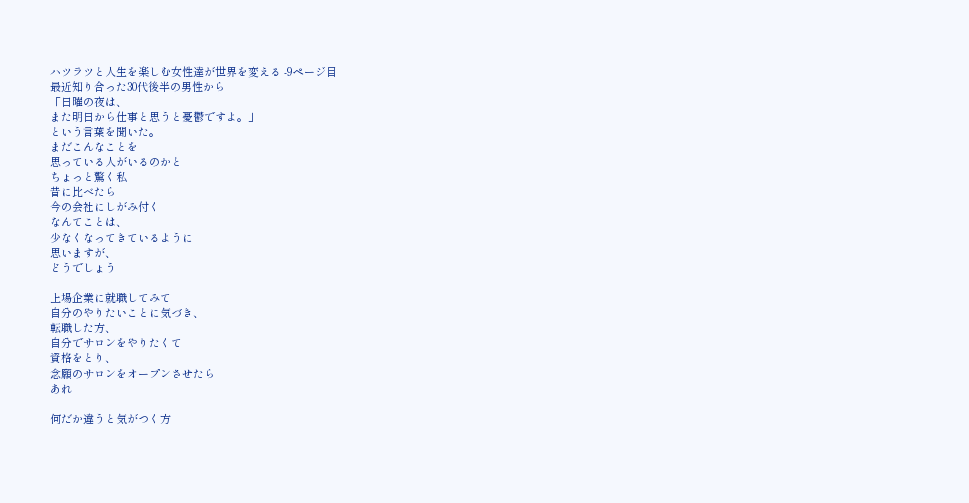ハツラツと人生を楽しむ女性達が世界を変える -9ページ目
最近知り合った30代後半の男性から
「日曜の夜は、
また明日から仕事と思うと憂鬱ですよ。」
という言葉を聞いた。
まだこんなことを
思っている人がいるのかと
ちょっと驚く私
昔に比べたら
今の会社にしがみ付く
なんてことは、
少なくなってきているように
思いますが、
どうでしょう

上場企業に就職してみて
自分のやりたいことに気づき、
転職した方、
自分でサロンをやりたくて
資格をとり、
念願のサロンをオープンさせたら
あれ

何だか違うと気がつく方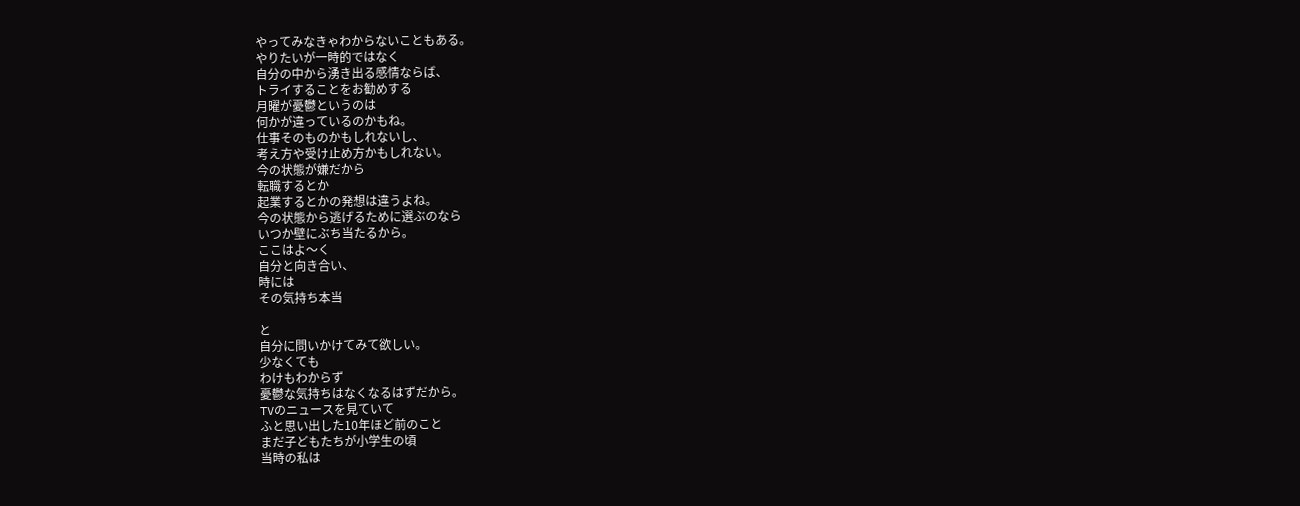やってみなきゃわからないこともある。
やりたいが一時的ではなく
自分の中から湧き出る感情ならば、
トライすることをお勧めする
月曜が憂鬱というのは
何かが違っているのかもね。
仕事そのものかもしれないし、
考え方や受け止め方かもしれない。
今の状態が嫌だから
転職するとか
起業するとかの発想は違うよね。
今の状態から逃げるために選ぶのなら
いつか壁にぶち当たるから。
ここはよ〜く
自分と向き合い、
時には
その気持ち本当

と
自分に問いかけてみて欲しい。
少なくても
わけもわからず
憂鬱な気持ちはなくなるはずだから。
TVのニュースを見ていて
ふと思い出した10年ほど前のこと
まだ子どもたちが小学生の頃
当時の私は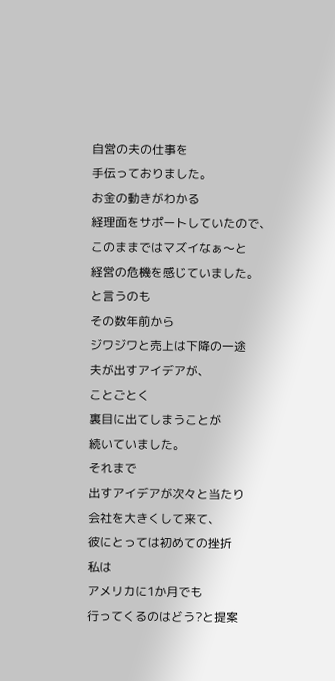自営の夫の仕事を
手伝っておりました。
お金の動きがわかる
経理面をサポートしていたので、
このままではマズイなぁ〜と
経営の危機を感じていました。
と言うのも
その数年前から
ジワジワと売上は下降の一途
夫が出すアイデアが、
ことごとく
裏目に出てしまうことが
続いていました。
それまで
出すアイデアが次々と当たり
会社を大きくして来て、
彼にとっては初めての挫折
私は
アメリカに1か月でも
行ってくるのはどう?と提案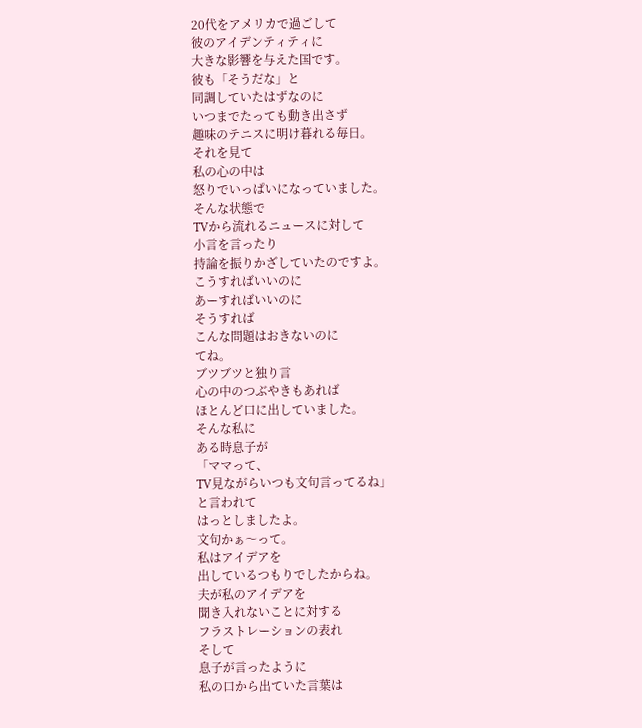20代をアメリカで過ごして
彼のアイデンティティに
大きな影響を与えた国です。
彼も「そうだな」と
同調していたはずなのに
いつまでたっても動き出さず
趣味のテニスに明け暮れる毎日。
それを見て
私の心の中は
怒りでいっぱいになっていました。
そんな状態で
TVから流れるニュースに対して
小言を言ったり
持論を振りかざしていたのですよ。
こうすればいいのに
あーすればいいのに
そうすれば
こんな問題はおきないのに
てね。
ブツブツと独り言
心の中のつぶやきもあれば
ほとんど口に出していました。
そんな私に
ある時息子が
「ママって、
TV見ながらいつも文句言ってるね」
と言われて
はっとしましたよ。
文句かぁ〜って。
私はアイデアを
出しているつもりでしたからね。
夫が私のアイデアを
聞き入れないことに対する
フラストレーションの表れ
そして
息子が言ったように
私の口から出ていた言葉は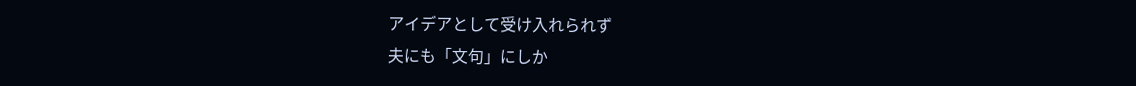アイデアとして受け入れられず
夫にも「文句」にしか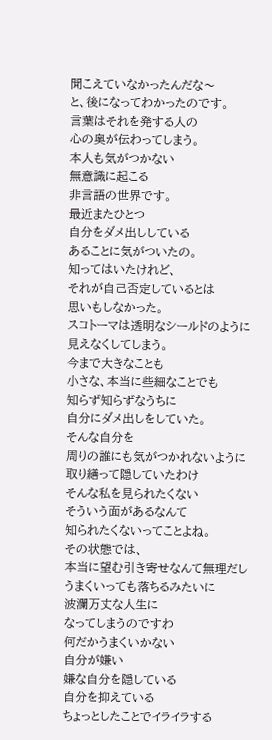聞こえていなかったんだな〜
と、後になってわかったのです。
言葉はそれを発する人の
心の奥が伝わってしまう。
本人も気がつかない
無意識に起こる
非言語の世界です。
最近またひとつ
自分をダメ出ししている
あることに気がついたの。
知ってはいたけれど、
それが自己否定しているとは
思いもしなかった。
スコトーマは透明なシールドのように
見えなくしてしまう。
今まで大きなことも
小さな、本当に些細なことでも
知らず知らずなうちに
自分にダメ出しをしていた。
そんな自分を
周りの誰にも気がつかれないように
取り繕って隠していたわけ
そんな私を見られたくない
そういう面があるなんて
知られたくないってことよね。
その状態では、
本当に望む引き寄せなんて無理だし
うまくいっても落ちるみたいに
波瀾万丈な人生に
なってしまうのですわ
何だかうまくいかない
自分が嫌い
嫌な自分を隠している
自分を抑えている
ちょっとしたことでイライラする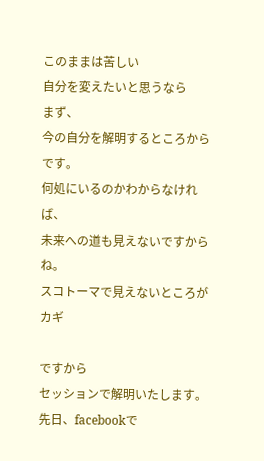このままは苦しい
自分を変えたいと思うなら
まず、
今の自分を解明するところからです。
何処にいるのかわからなければ、
未来への道も見えないですからね。
スコトーマで見えないところが
カギ

ですから
セッションで解明いたします。
先日、facebookで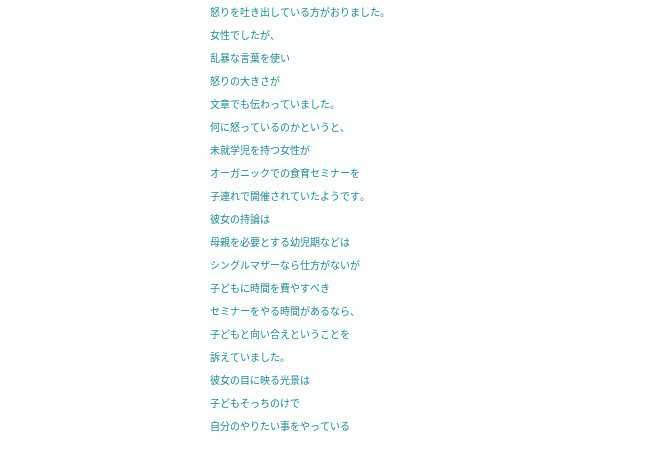怒りを吐き出している方がおりました。
女性でしたが、
乱暴な言葉を使い
怒りの大きさが
文章でも伝わっていました。
何に怒っているのかというと、
未就学児を持つ女性が
オーガニックでの食育セミナーを
子連れで開催されていたようです。
彼女の持論は
母親を必要とする幼児期などは
シングルマザーなら仕方がないが
子どもに時間を費やすべき
セミナーをやる時間があるなら、
子どもと向い合えということを
訴えていました。
彼女の目に映る光景は
子どもそっちのけで
自分のやりたい事をやっている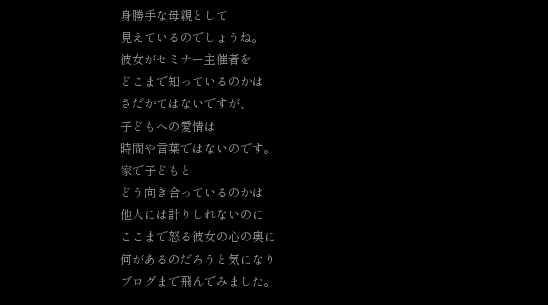身勝手な母親として
見えているのでしょうね。
彼女がセミナー主催者を
どこまで知っているのかは
さだかてはないですが、
子どもへの愛情は
時間や言葉ではないのです。
家で子どもと
どう向き合っているのかは
他人には計りしれないのに
ここまで怒る彼女の心の奥に
何があるのだろうと気になり
ブログまで飛んでみました。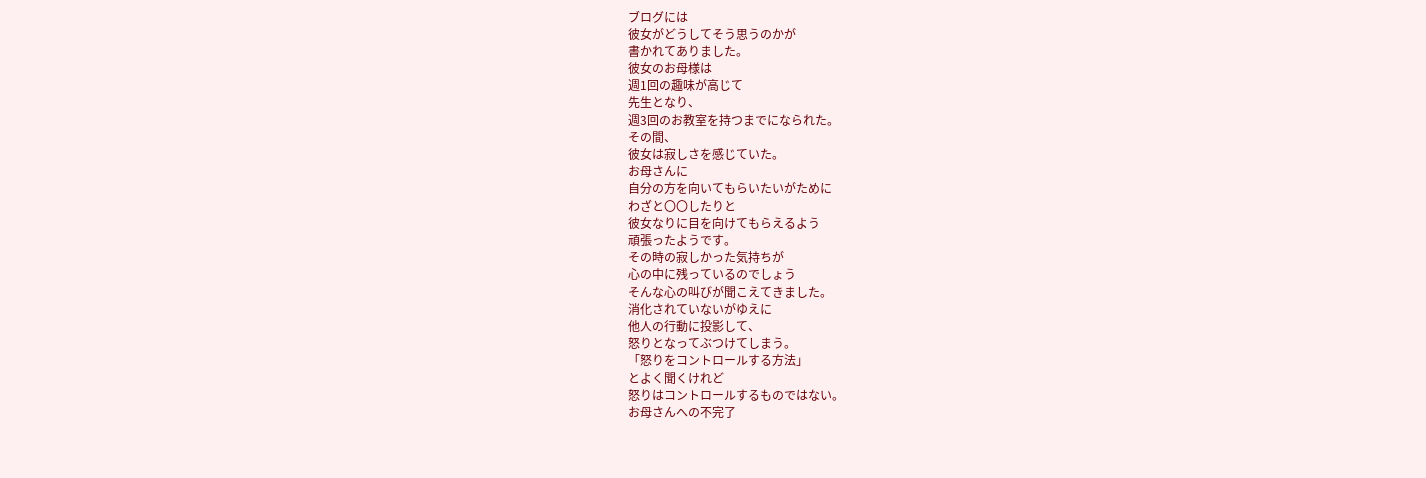ブログには
彼女がどうしてそう思うのかが
書かれてありました。
彼女のお母様は
週1回の趣味が高じて
先生となり、
週3回のお教室を持つまでになられた。
その間、
彼女は寂しさを感じていた。
お母さんに
自分の方を向いてもらいたいがために
わざと〇〇したりと
彼女なりに目を向けてもらえるよう
頑張ったようです。
その時の寂しかった気持ちが
心の中に残っているのでしょう
そんな心の叫びが聞こえてきました。
消化されていないがゆえに
他人の行動に投影して、
怒りとなってぶつけてしまう。
「怒りをコントロールする方法」
とよく聞くけれど
怒りはコントロールするものではない。
お母さんへの不完了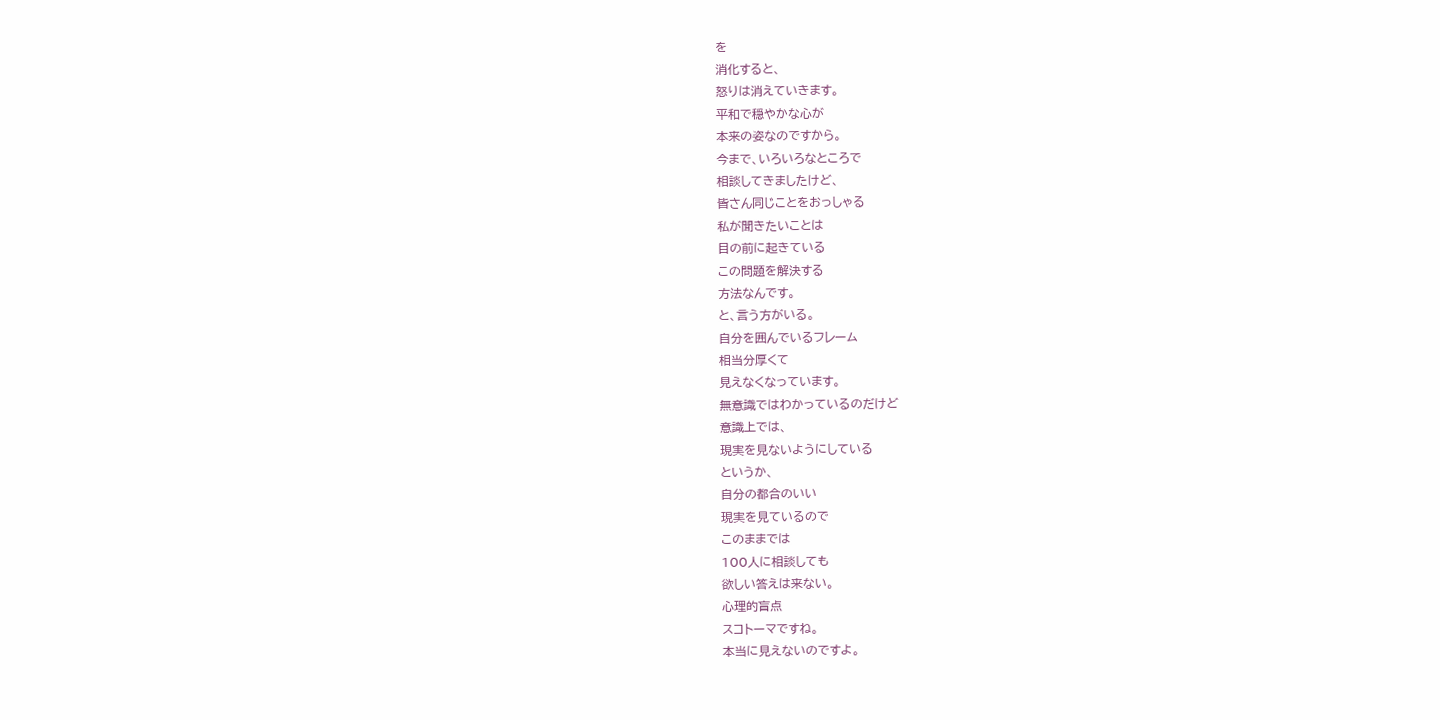を
消化すると、
怒りは消えていきます。
平和で穏やかな心が
本来の姿なのですから。
今まで、いろいろなところで
相談してきましたけど、
皆さん同じことをおっしゃる
私が聞きたいことは
目の前に起きている
この問題を解決する
方法なんです。
と、言う方がいる。
自分を囲んでいるフレーム
相当分厚くて
見えなくなっています。
無意識ではわかっているのだけど
意識上では、
現実を見ないようにしている
というか、
自分の都合のいい
現実を見ているので
このままでは
100人に相談しても
欲しい答えは来ない。
心理的盲点
スコトーマですね。
本当に見えないのですよ。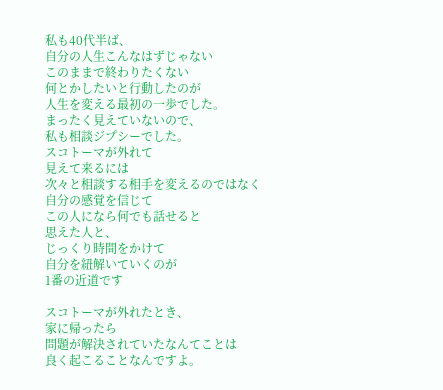私も40代半ば、
自分の人生こんなはずじゃない
このままで終わりたくない
何とかしたいと行動したのが
人生を変える最初の一歩でした。
まったく見えていないので、
私も相談ジプシーでした。
スコトーマが外れて
見えて来るには
次々と相談する相手を変えるのではなく
自分の感覚を信じて
この人になら何でも話せると
思えた人と、
じっくり時間をかけて
自分を紐解いていくのが
1番の近道です

スコトーマが外れたとき、
家に帰ったら
問題が解決されていたなんてことは
良く起こることなんですよ。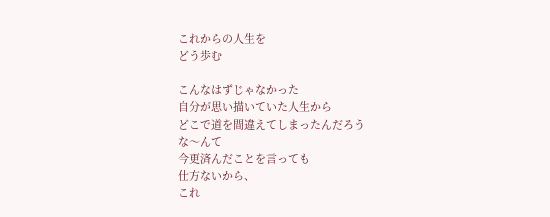これからの人生を
どう歩む

こんなはずじゃなかった
自分が思い描いていた人生から
どこで道を間違えてしまったんだろう
な〜んて
今更済んだことを言っても
仕方ないから、
これ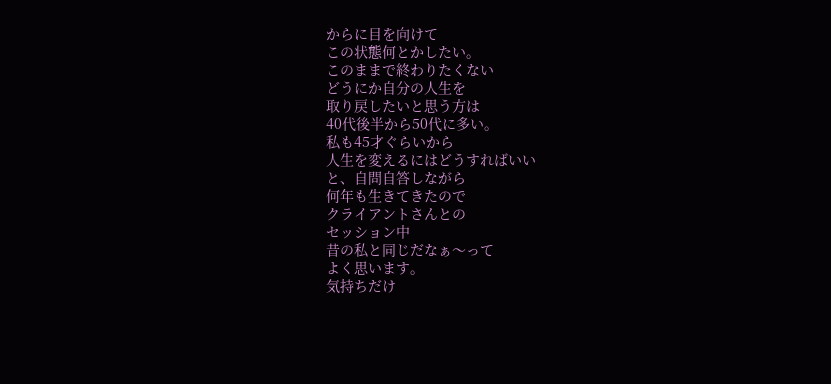からに目を向けて
この状態何とかしたい。
このままで終わりたくない
どうにか自分の人生を
取り戻したいと思う方は
40代後半から50代に多い。
私も45才ぐらいから
人生を変えるにはどうすればいい
と、自問自答しながら
何年も生きてきたので
クライアントさんとの
セッション中
昔の私と同じだなぁ〜って
よく思います。
気持ちだけ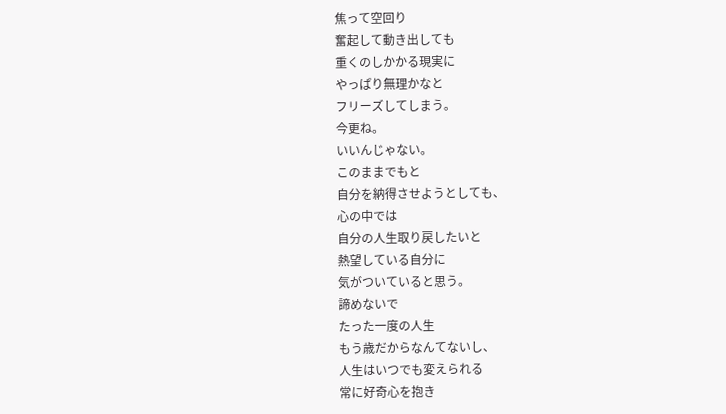焦って空回り
奮起して動き出しても
重くのしかかる現実に
やっぱり無理かなと
フリーズしてしまう。
今更ね。
いいんじゃない。
このままでもと
自分を納得させようとしても、
心の中では
自分の人生取り戻したいと
熱望している自分に
気がついていると思う。
諦めないで
たった一度の人生
もう歳だからなんてないし、
人生はいつでも変えられる
常に好奇心を抱き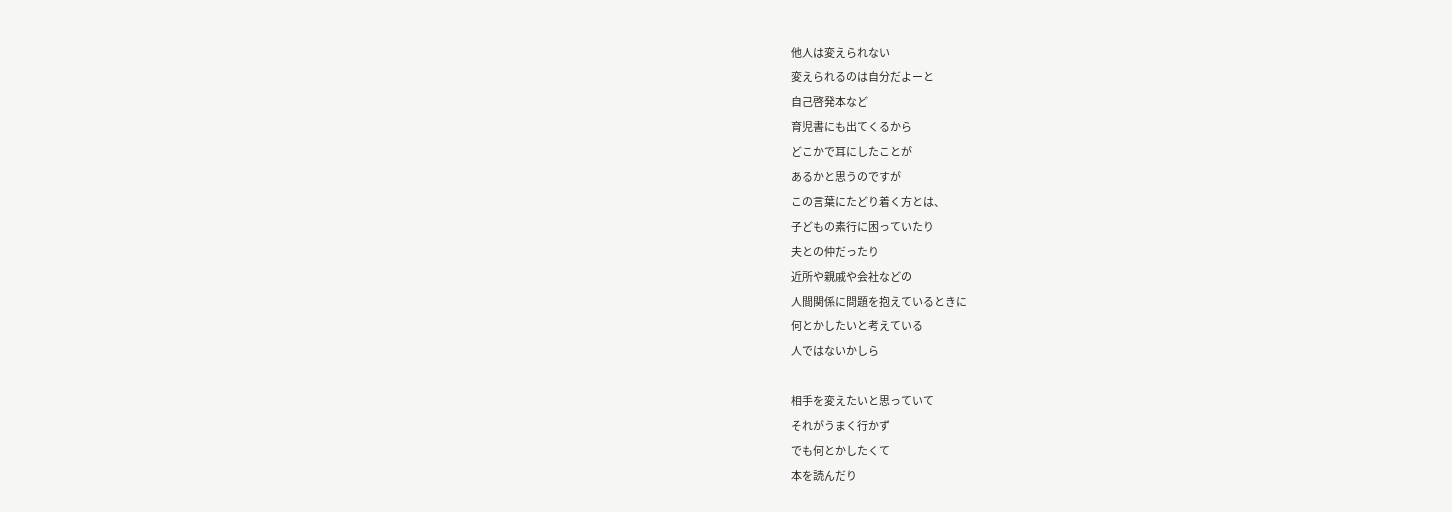他人は変えられない
変えられるのは自分だよーと
自己啓発本など
育児書にも出てくるから
どこかで耳にしたことが
あるかと思うのですが
この言葉にたどり着く方とは、
子どもの素行に困っていたり
夫との仲だったり
近所や親戚や会社などの
人間関係に問題を抱えているときに
何とかしたいと考えている
人ではないかしら

相手を変えたいと思っていて
それがうまく行かず
でも何とかしたくて
本を読んだり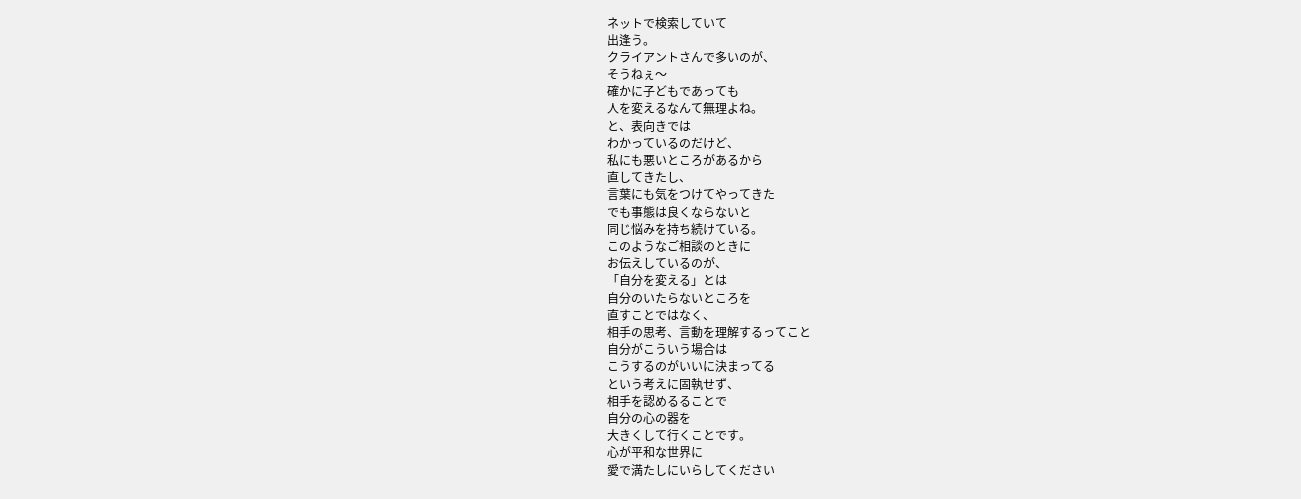ネットで検索していて
出逢う。
クライアントさんで多いのが、
そうねぇ〜
確かに子どもであっても
人を変えるなんて無理よね。
と、表向きでは
わかっているのだけど、
私にも悪いところがあるから
直してきたし、
言葉にも気をつけてやってきた
でも事態は良くならないと
同じ悩みを持ち続けている。
このようなご相談のときに
お伝えしているのが、
「自分を変える」とは
自分のいたらないところを
直すことではなく、
相手の思考、言動を理解するってこと
自分がこういう場合は
こうするのがいいに決まってる
という考えに固執せず、
相手を認めるることで
自分の心の器を
大きくして行くことです。
心が平和な世界に
愛で満たしにいらしてください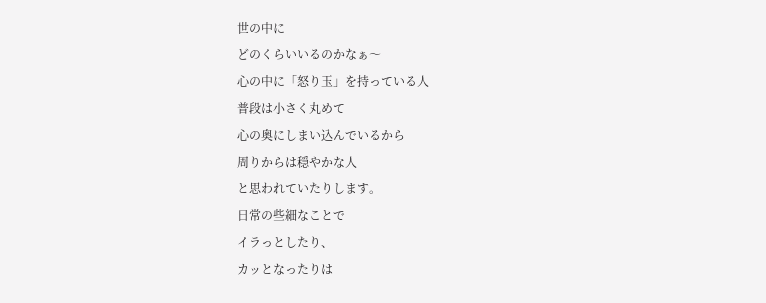世の中に
どのくらいいるのかなぁ〜
心の中に「怒り玉」を持っている人
普段は小さく丸めて
心の奥にしまい込んでいるから
周りからは穏やかな人
と思われていたりします。
日常の些細なことで
イラっとしたり、
カッとなったりは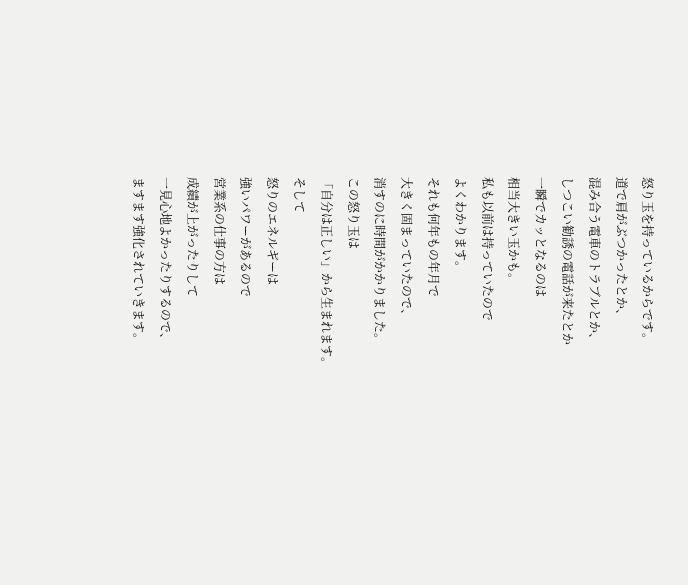怒り玉を持っているからです。
道で肩がぶつかったとか、
混み合う電車のトラブルとか、
しつこい勧誘の電話が来たとか
一瞬でカッとなるのは
相当大きい玉かも。
私も以前は持っていたので
よくわかります。
それも何年もの年月で
大きく固まっていたので、
消すのに時間がかかりました。
この怒り玉は
「自分は正しい」から生まれます。
そして
怒りのエネルギーは
強いパワーがあるので
営業系の仕事の方は
成績が上がったりして
一見心地よかったりするので、
ますます強化されていきます。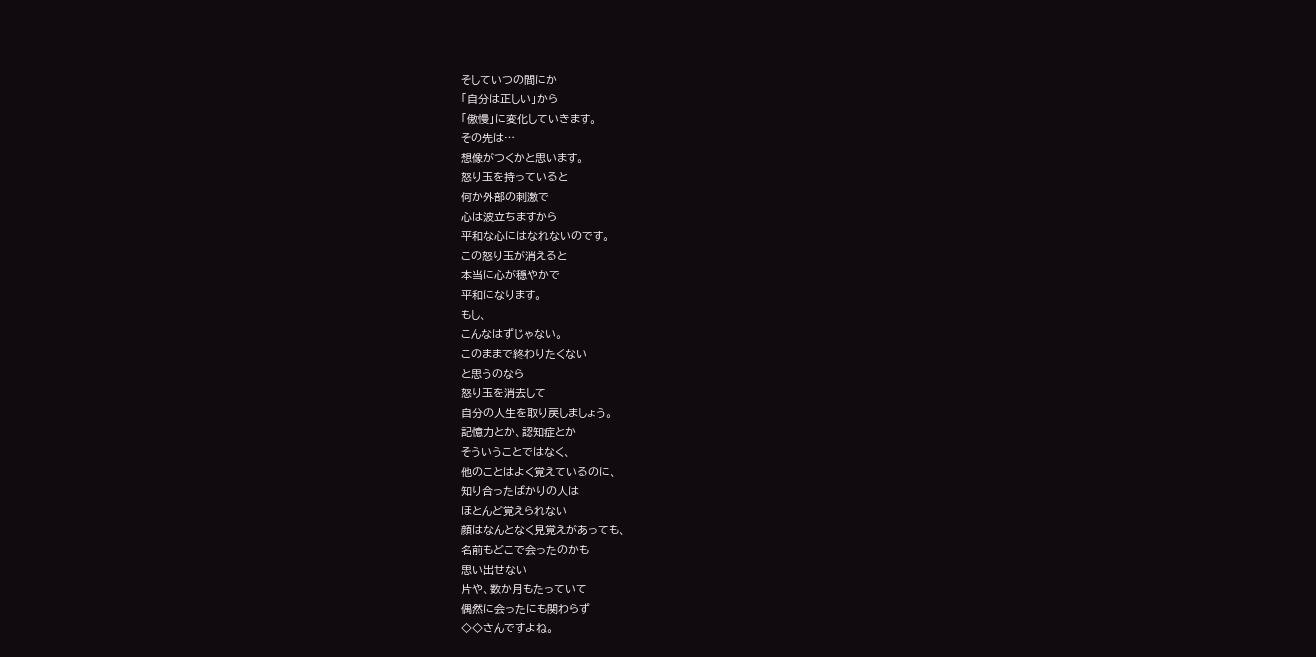そしていつの間にか
「自分は正しい」から
「傲慢」に変化していきます。
その先は…
想像がつくかと思います。
怒り玉を持っていると
何か外部の刺激で
心は波立ちますから
平和な心にはなれないのです。
この怒り玉が消えると
本当に心が穏やかで
平和になります。
もし、
こんなはずじゃない。
このままで終わりたくない
と思うのなら
怒り玉を消去して
自分の人生を取り戻しましょう。
記憶力とか、認知症とか
そういうことではなく、
他のことはよく覚えているのに、
知り合ったばかりの人は
ほとんど覚えられない
顔はなんとなく見覚えがあっても、
名前もどこで会ったのかも
思い出せない
片や、数か月もたっていて
偶然に会ったにも関わらず
◇◇さんですよね。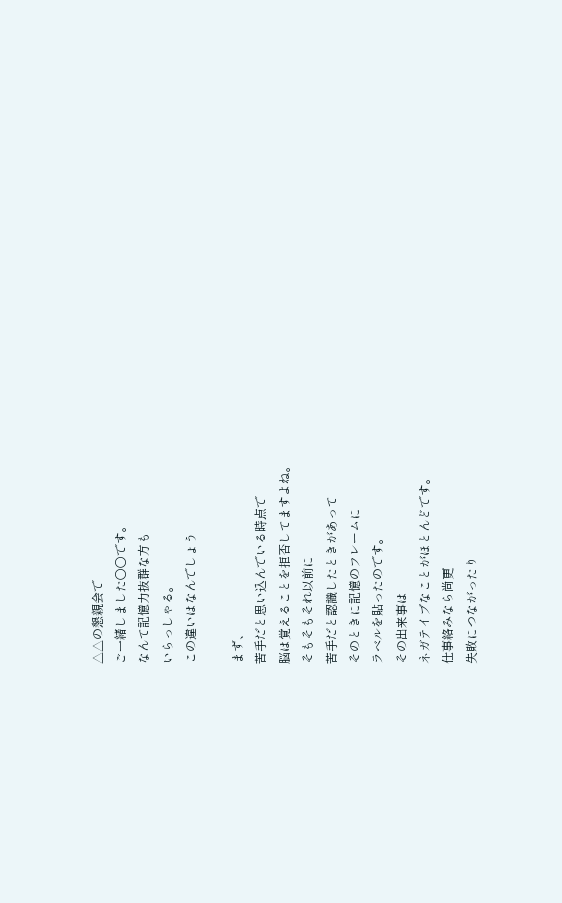△△の懇親会で
ご一緒しました〇〇です。
なんて記憶力抜群な方も
いらっしゃる。
この違いはなんでしょう

まず、
苦手だと思い込んでいる時点で
脳は覚えることを拒否してますよね。
そもそもそれ以前に
苦手だと認識したときがあって
そのときに記憶のフレームに
ラベルを貼ったのです。
その出来事は
ネガテイブなことがほとんどです。
仕事絡みなら尚更
失敗につながったり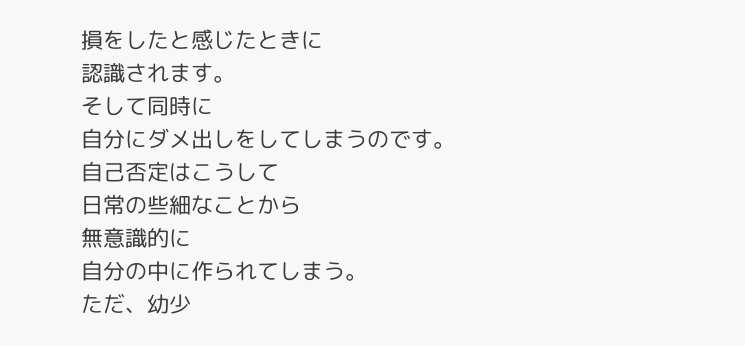損をしたと感じたときに
認識されます。
そして同時に
自分にダメ出しをしてしまうのです。
自己否定はこうして
日常の些細なことから
無意識的に
自分の中に作られてしまう。
ただ、幼少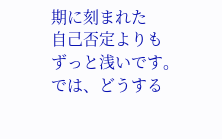期に刻まれた
自己否定よりも
ずっと浅いです。
では、どうする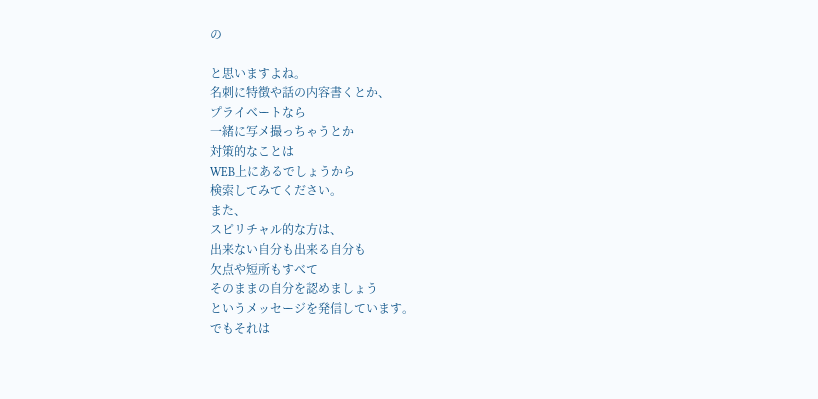の

と思いますよね。
名刺に特徴や話の内容書くとか、
プライベートなら
一緒に写メ撮っちゃうとか
対策的なことは
WEB上にあるでしょうから
検索してみてください。
また、
スピリチャル的な方は、
出来ない自分も出来る自分も
欠点や短所もすべて
そのままの自分を認めましょう
というメッセージを発信しています。
でもそれは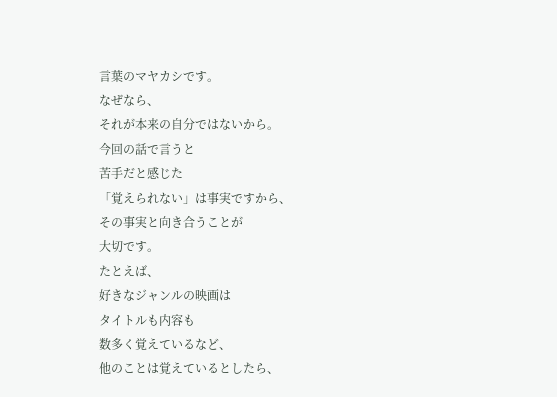言葉のマヤカシです。
なぜなら、
それが本来の自分ではないから。
今回の話で言うと
苦手だと感じた
「覚えられない」は事実ですから、
その事実と向き合うことが
大切です。
たとえば、
好きなジャンルの映画は
タイトルも内容も
数多く覚えているなど、
他のことは覚えているとしたら、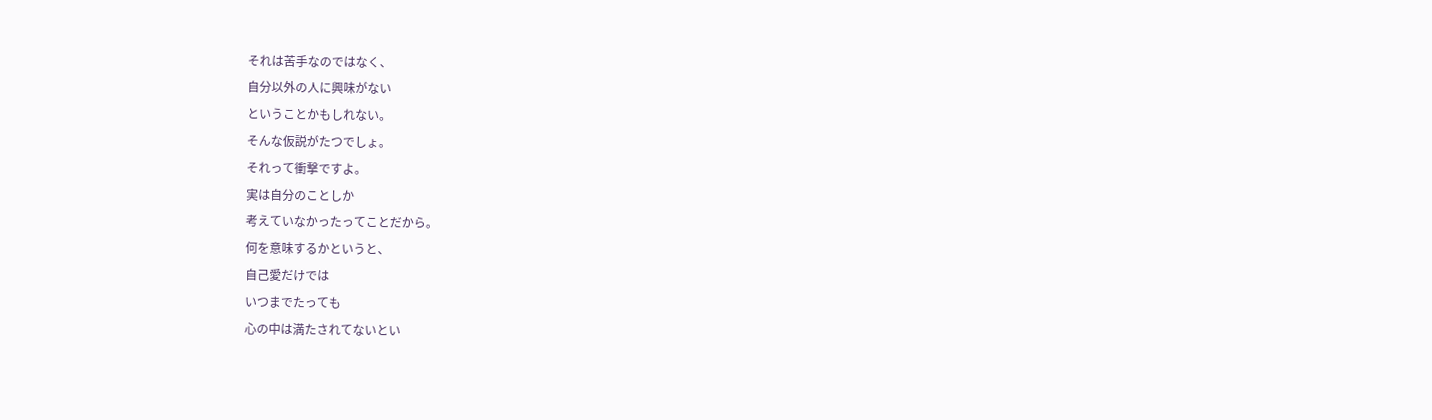それは苦手なのではなく、
自分以外の人に興味がない
ということかもしれない。
そんな仮説がたつでしょ。
それって衝撃ですよ。
実は自分のことしか
考えていなかったってことだから。
何を意味するかというと、
自己愛だけでは
いつまでたっても
心の中は満たされてないとい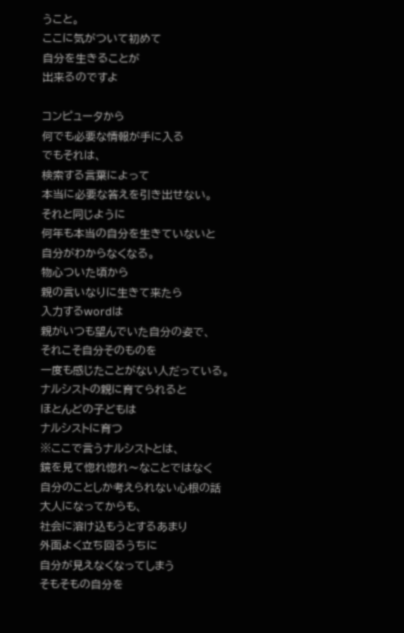うこと。
ここに気がついて初めて
自分を生きることが
出来るのですよ

コンピュータから
何でも必要な情報が手に入る
でもそれは、
検索する言葉によって
本当に必要な答えを引き出せない。
それと同じように
何年も本当の自分を生きていないと
自分がわからなくなる。
物心ついた頃から
親の言いなりに生きて来たら
入力するwordは
親がいつも望んでいた自分の姿で、
それこそ自分そのものを
一度も感じたことがない人だっている。
ナルシストの親に育てられると
ほとんどの子どもは
ナルシストに育つ
※ここで言うナルシストとは、
鏡を見て惚れ惚れ〜なことではなく
自分のことしか考えられない心根の話
大人になってからも、
社会に溶け込もうとするあまり
外面よく立ち回るうちに
自分が見えなくなってしまう
そもそもの自分を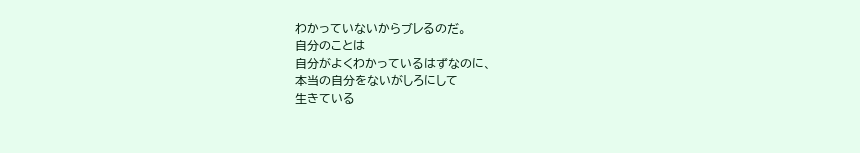わかっていないからブレるのだ。
自分のことは
自分がよくわかっているはずなのに、
本当の自分をないがしろにして
生きている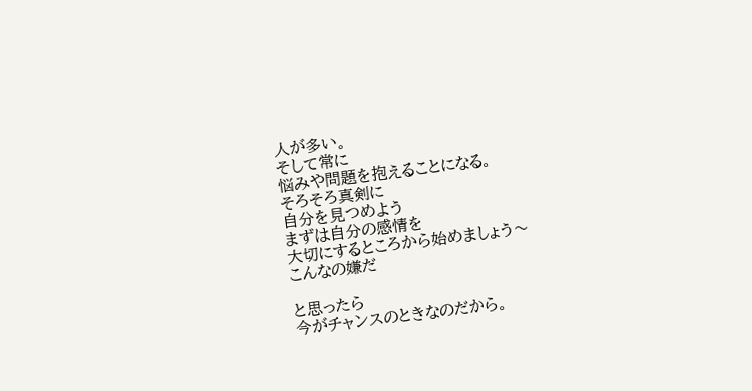人が多い。
そして常に
悩みや問題を抱えることになる。
そろそろ真剣に
自分を見つめよう
まずは自分の感情を
大切にするところから始めましょう〜
こんなの嫌だ

と思ったら
今がチャンスのときなのだから。